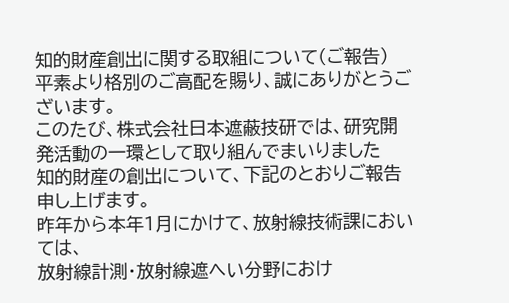知的財産創出に関する取組について(ご報告)
平素より格別のご高配を賜り、誠にありがとうございます。
このたび、株式会社日本遮蔽技研では、研究開発活動の一環として取り組んでまいりました
知的財産の創出について、下記のとおりご報告申し上げます。
昨年から本年1月にかけて、放射線技術課においては、
放射線計測・放射線遮へい分野におけ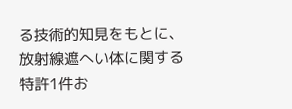る技術的知見をもとに、
放射線遮へい体に関する特許1件お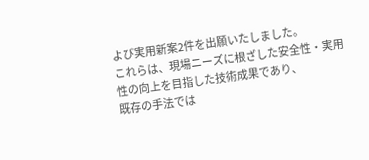よび実用新案2件を出願いたしました。
これらは、現場ニーズに根ざした安全性・実用性の向上を目指した技術成果であり、
既存の手法では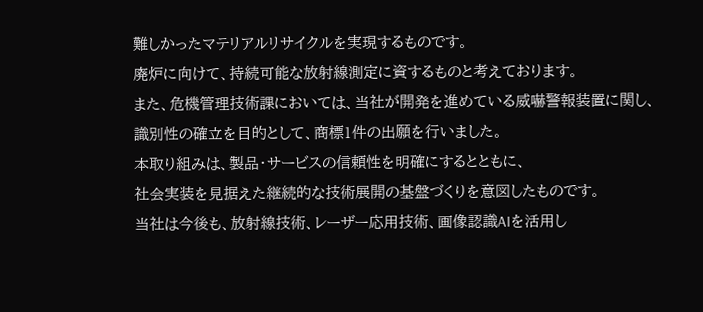難しかったマテリアルリサイクルを実現するものです。
廃炉に向けて、持続可能な放射線測定に資するものと考えております。
また、危機管理技術課においては、当社が開発を進めている威嚇警報装置に関し、
識別性の確立を目的として、商標1件の出願を行いました。
本取り組みは、製品・サービスの信頼性を明確にするとともに、
社会実装を見据えた継続的な技術展開の基盤づくりを意図したものです。
当社は今後も、放射線技術、レーザー応用技術、画像認識AIを活用し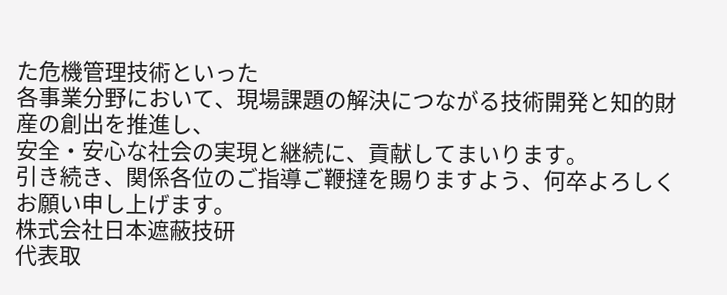た危機管理技術といった
各事業分野において、現場課題の解決につながる技術開発と知的財産の創出を推進し、
安全・安心な社会の実現と継続に、貢献してまいります。
引き続き、関係各位のご指導ご鞭撻を賜りますよう、何卒よろしくお願い申し上げます。
株式会社日本遮蔽技研
代表取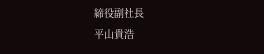締役副社長
平山貴浩